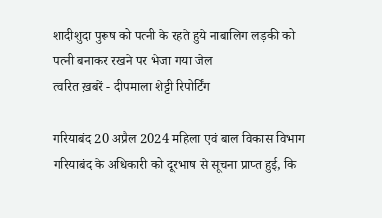शादीशुदा पुरूष को पत्नी के रहते हुये नाबालिग लड़की को पत्नी बनाकर रखने पर भेजा गया जेल
त्वरित ख़बरें - दीपमाला शेट्टी रिपोर्टिंग

गरियाबंद 20 अप्रैल 2024 महिला एवं बाल विकास विभाग गरियाबंद के अधिकारी को दूरभाष से सूचना प्राप्त हुई, कि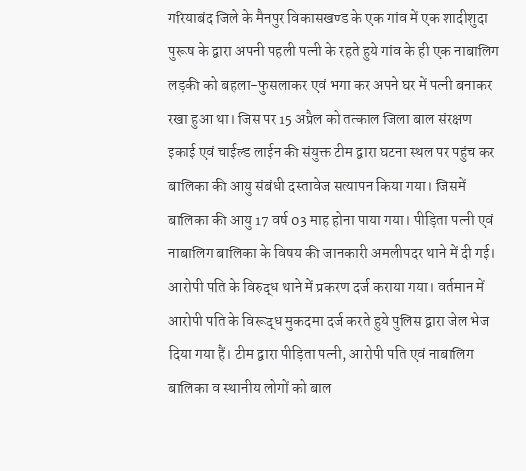गरियाबंद जिले के मैनपुर विकासखण्ड के एक गांव में एक शादीशुदा पुरूष के द्वारा अपनी पहली पत्नी के रहते हुये गांव के ही एक नाबालिग लड़की को बहला-फुसलाकर एवं भगा कर अपने घर में पत्नी बनाकर रखा हुआ था। जिस पर 15 अप्रैल को तत्काल जिला बाल संरक्षण इकाई एवं चाईल्ड लाईन की संयुक्त टीम द्वारा घटना स्थल पर पहुंच कर बालिका की आयु संबंधी दस्तावेज सत्यापन किया गया। जिसमें बालिका की आयु 17 वर्ष 03 माह होना पाया गया। पीड़िता पत्नी एवं नाबालिग बालिका के विषय की जानकारी अमलीपदर थाने में दी गई। आरोपी पति के विरुद्ध थाने में प्रकरण दर्ज कराया गया। वर्तमान में आरोपी पति के विरूद्ध मुकदमा दर्ज करते हुये पुलिस द्वारा जेल भेज दिया गया हैं। टीम द्वारा पीड़िता पत्नी, आरोपी पति एवं नाबालिग बालिका व स्थानीय लोगों को बाल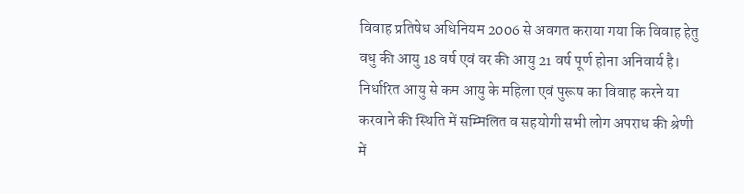विवाह प्रतिषेध अधिनियम 2006 से अवगत कराया गया कि विवाह हेतु वधु की आयु 18 वर्ष एवं वर की आयु 21 वर्ष पूर्ण होना अनिवार्य है। निर्धारित आयु से कम आयु के महिला एवं पुरूष का विवाह करने या करवाने की स्थिति में सम्मिलित व सहयोगी सभी लोग अपराध की श्रेणी में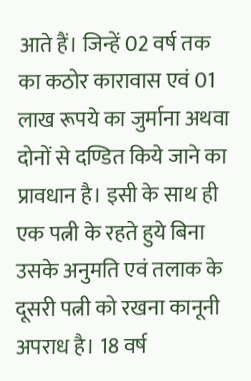आते हैं। जिन्हें 02 वर्ष तक का कठोर कारावास एवं 01 लाख रूपये का जुर्माना अथवा दोनों से दण्डित किये जाने का प्रावधान है। इसी के साथ ही एक पत्नी के रहते हुये बिना उसके अनुमति एवं तलाक के दूसरी पत्नी को रखना कानूनी अपराध है। 18 वर्ष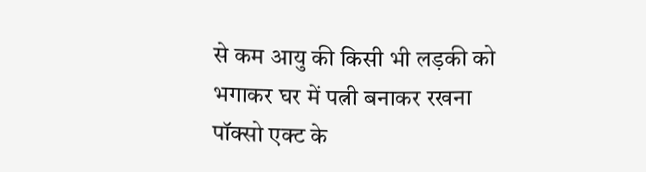से कम आयु की किसी भी लड़की को भगाकर घर में पत्नी बनाकर रखना पॉक्सो एक्ट के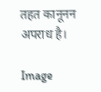तहत कानूनन अपराध है।

Image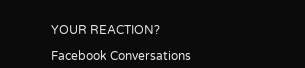YOUR REACTION?

Facebook Conversations